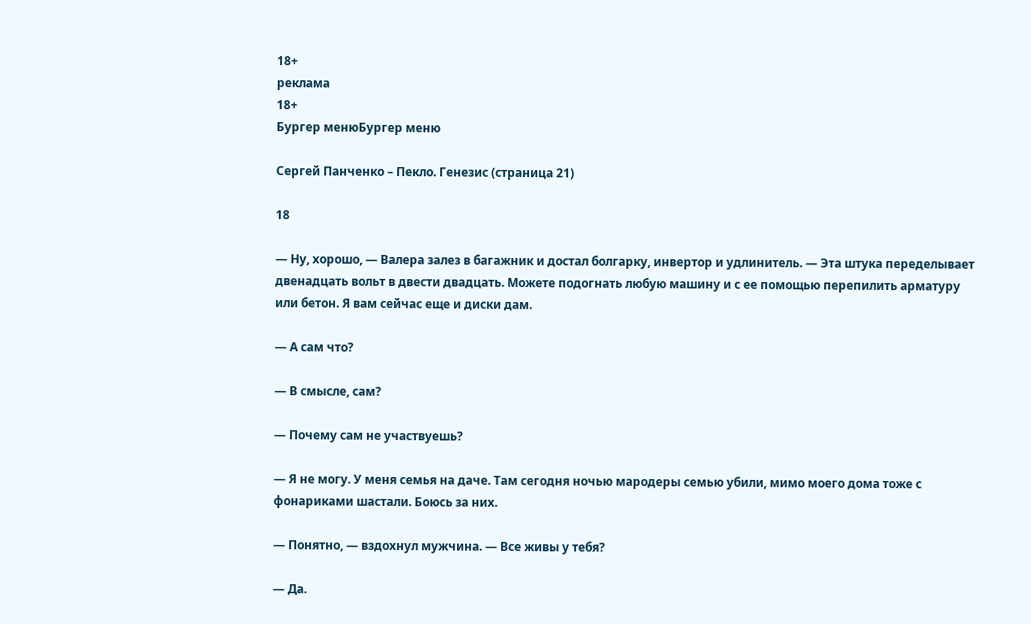18+
реклама
18+
Бургер менюБургер меню

Сергей Панченко – Пекло. Генезис (страница 21)

18

— Ну, хорошо, — Валера залез в багажник и достал болгарку, инвертор и удлинитель. — Эта штука переделывает двенадцать вольт в двести двадцать. Можете подогнать любую машину и с ее помощью перепилить арматуру или бетон. Я вам сейчас еще и диски дам.

— А сам что?

— В смысле, сам?

— Почему сам не участвуешь?

— Я не могу. У меня семья на даче. Там сегодня ночью мародеры семью убили, мимо моего дома тоже с фонариками шастали. Боюсь за них.

— Понятно, — вздохнул мужчина. — Все живы у тебя?

— Да.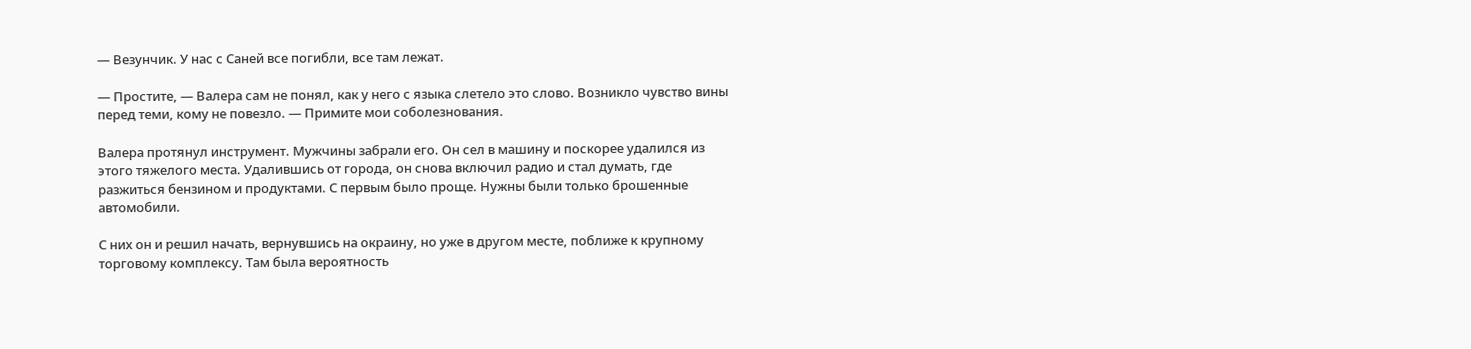— Везунчик. У нас с Саней все погибли, все там лежат.

— Простите, — Валера сам не понял, как у него с языка слетело это слово. Возникло чувство вины перед теми, кому не повезло. — Примите мои соболезнования.

Валера протянул инструмент. Мужчины забрали его. Он сел в машину и поскорее удалился из этого тяжелого места. Удалившись от города, он снова включил радио и стал думать, где разжиться бензином и продуктами. С первым было проще. Нужны были только брошенные автомобили.

С них он и решил начать, вернувшись на окраину, но уже в другом месте, поближе к крупному торговому комплексу. Там была вероятность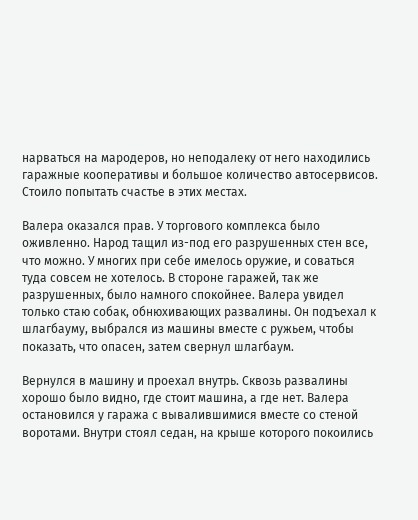нарваться на мародеров, но неподалеку от него находились гаражные кооперативы и большое количество автосервисов. Стоило попытать счастье в этих местах.

Валера оказался прав. У торгового комплекса было оживленно. Народ тащил из-под его разрушенных стен все, что можно. У многих при себе имелось оружие, и соваться туда совсем не хотелось. В стороне гаражей, так же разрушенных, было намного спокойнее. Валера увидел только стаю собак, обнюхивающих развалины. Он подъехал к шлагбауму, выбрался из машины вместе с ружьем, чтобы показать, что опасен, затем свернул шлагбаум.

Вернулся в машину и проехал внутрь. Сквозь развалины хорошо было видно, где стоит машина, а где нет. Валера остановился у гаража с вывалившимися вместе со стеной воротами. Внутри стоял седан, на крыше которого покоились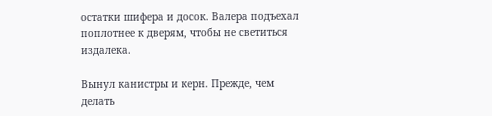остатки шифера и досок. Валера подъехал поплотнее к дверям, чтобы не светиться издалека.

Вынул канистры и керн. Прежде, чем делать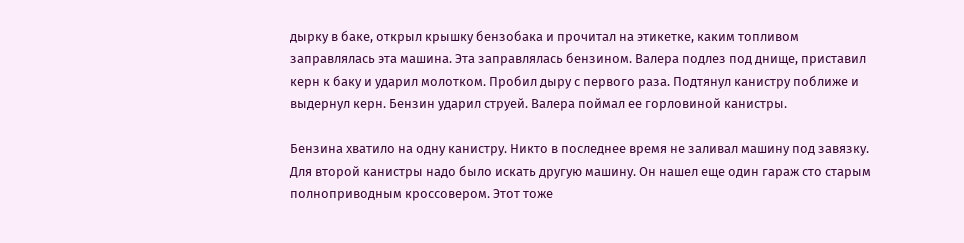дырку в баке, открыл крышку бензобака и прочитал на этикетке, каким топливом заправлялась эта машина. Эта заправлялась бензином. Валера подлез под днище, приставил керн к баку и ударил молотком. Пробил дыру с первого раза. Подтянул канистру поближе и выдернул керн. Бензин ударил струей. Валера поймал ее горловиной канистры.

Бензина хватило на одну канистру. Никто в последнее время не заливал машину под завязку. Для второй канистры надо было искать другую машину. Он нашел еще один гараж сто старым полноприводным кроссовером. Этот тоже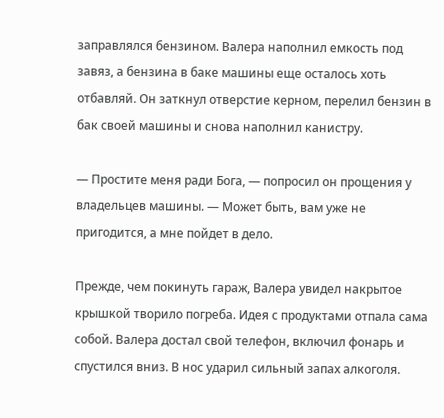заправлялся бензином. Валера наполнил емкость под завяз, а бензина в баке машины еще осталось хоть отбавляй. Он заткнул отверстие керном, перелил бензин в бак своей машины и снова наполнил канистру.

— Простите меня ради Бога, — попросил он прощения у владельцев машины. — Может быть, вам уже не пригодится, а мне пойдет в дело.

Прежде, чем покинуть гараж, Валера увидел накрытое крышкой творило погреба. Идея с продуктами отпала сама собой. Валера достал свой телефон, включил фонарь и спустился вниз. В нос ударил сильный запах алкоголя.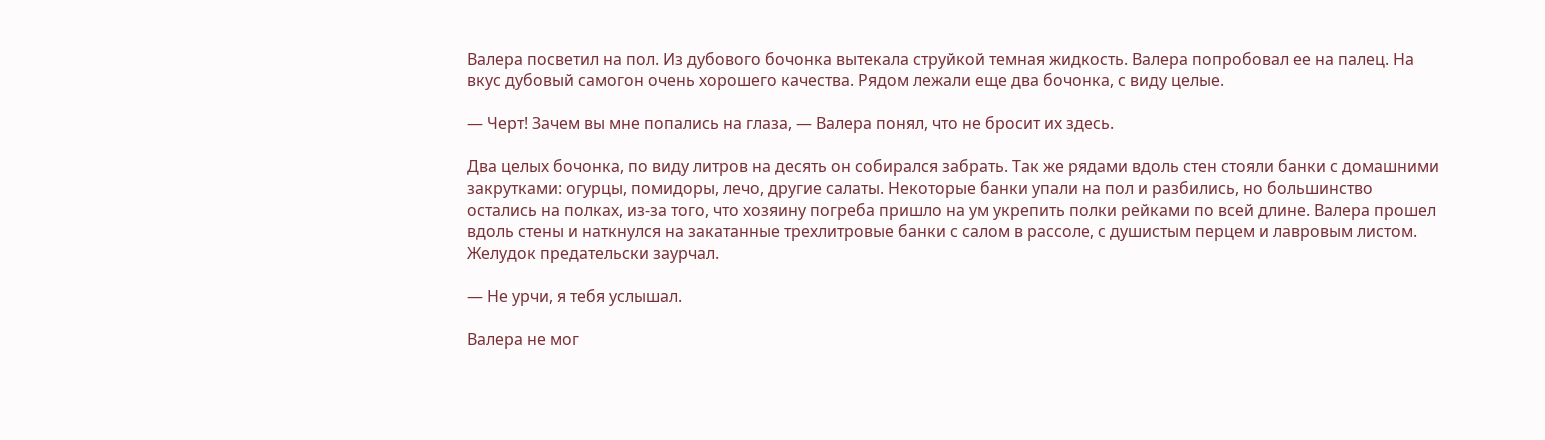Валера посветил на пол. Из дубового бочонка вытекала струйкой темная жидкость. Валера попробовал ее на палец. На вкус дубовый самогон очень хорошего качества. Рядом лежали еще два бочонка, с виду целые.

— Черт! Зачем вы мне попались на глаза, — Валера понял, что не бросит их здесь.

Два целых бочонка, по виду литров на десять он собирался забрать. Так же рядами вдоль стен стояли банки с домашними закрутками: огурцы, помидоры, лечо, другие салаты. Некоторые банки упали на пол и разбились, но большинство остались на полках, из-за того, что хозяину погреба пришло на ум укрепить полки рейками по всей длине. Валера прошел вдоль стены и наткнулся на закатанные трехлитровые банки с салом в рассоле, с душистым перцем и лавровым листом. Желудок предательски заурчал.

— Не урчи, я тебя услышал.

Валера не мог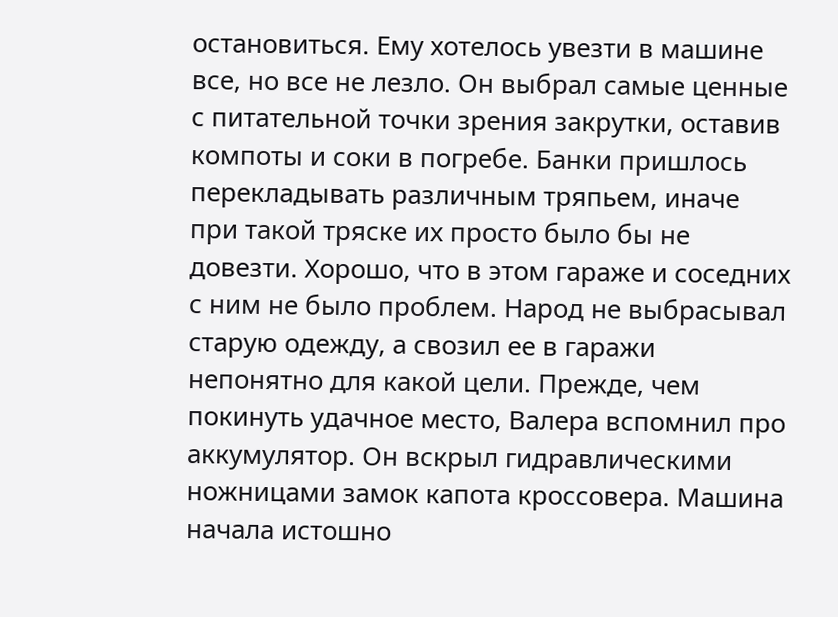остановиться. Ему хотелось увезти в машине все, но все не лезло. Он выбрал самые ценные с питательной точки зрения закрутки, оставив компоты и соки в погребе. Банки пришлось перекладывать различным тряпьем, иначе при такой тряске их просто было бы не довезти. Хорошо, что в этом гараже и соседних с ним не было проблем. Народ не выбрасывал старую одежду, а свозил ее в гаражи непонятно для какой цели. Прежде, чем покинуть удачное место, Валера вспомнил про аккумулятор. Он вскрыл гидравлическими ножницами замок капота кроссовера. Машина начала истошно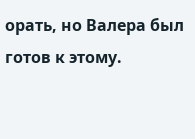орать, но Валера был готов к этому.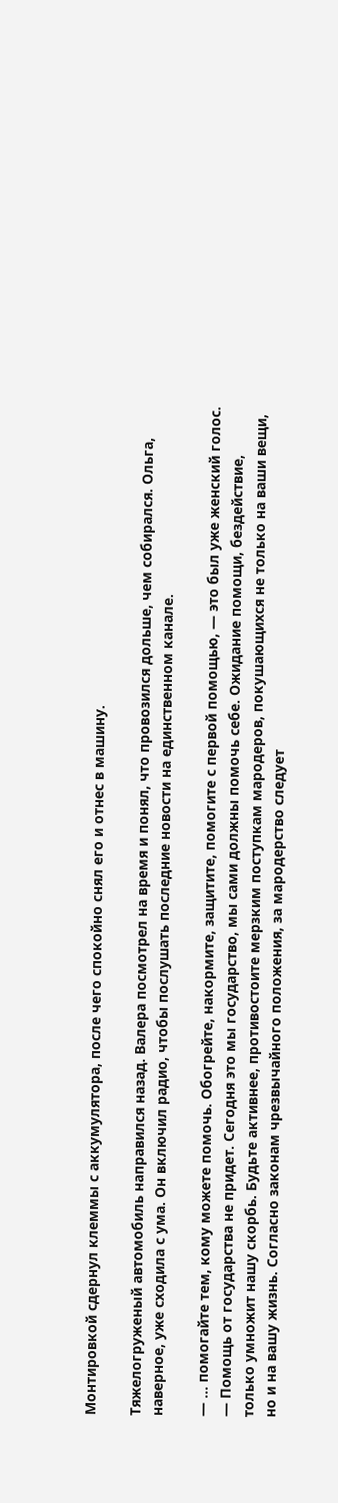Монтировкой сдернул клеммы с аккумулятора, после чего спокойно снял его и отнес в машину.

Тяжелогруженый автомобиль направился назад. Валера посмотрел на время и понял, что провозился дольше, чем собирался. Ольга, наверное, уже сходила с ума. Он включил радио, чтобы послушать последние новости на единственном канале.

— … помогайте тем, кому можете помочь. Обогрейте, накормите, защитите, помогите с первой помощью, — это был уже женский голос. — Помощь от государства не придет. Сегодня это мы государство, мы сами должны помочь себе. Ожидание помощи, бездействие, только умножит нашу скорбь. Будьте активнее, противостоите мерзким поступкам мародеров, покушающихся не только на ваши вещи, но и на вашу жизнь. Согласно законам чрезвычайного положения, за мародерство следует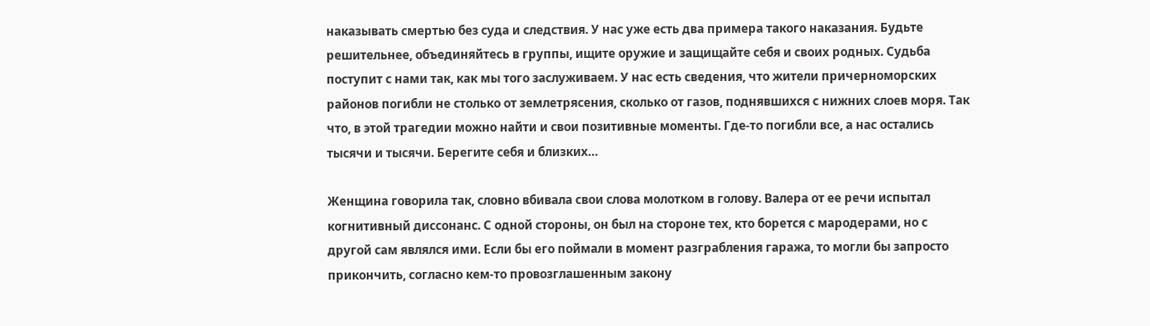наказывать смертью без суда и следствия. У нас уже есть два примера такого наказания. Будьте решительнее, объединяйтесь в группы, ищите оружие и защищайте себя и своих родных. Судьба поступит с нами так, как мы того заслуживаем. У нас есть сведения, что жители причерноморских районов погибли не столько от землетрясения, сколько от газов, поднявшихся с нижних слоев моря. Так что, в этой трагедии можно найти и свои позитивные моменты. Где-то погибли все, а нас остались тысячи и тысячи. Берегите себя и близких…

Женщина говорила так, словно вбивала свои слова молотком в голову. Валера от ее речи испытал когнитивный диссонанс. С одной стороны, он был на стороне тех, кто борется с мародерами, но с другой сам являлся ими. Если бы его поймали в момент разграбления гаража, то могли бы запросто прикончить, согласно кем-то провозглашенным закону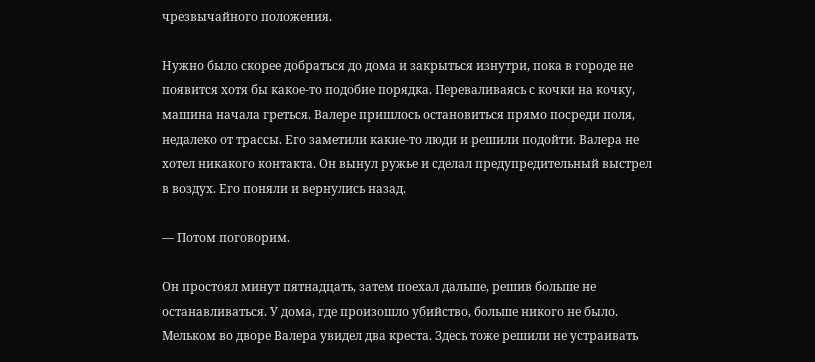чрезвычайного положения.

Нужно было скорее добраться до дома и закрыться изнутри, пока в городе не появится хотя бы какое-то подобие порядка. Переваливаясь с кочки на кочку, машина начала греться. Валере пришлось остановиться прямо посреди поля, недалеко от трассы. Его заметили какие-то люди и решили подойти. Валера не хотел никакого контакта. Он вынул ружье и сделал предупредительный выстрел в воздух. Его поняли и вернулись назад.

— Потом поговорим.

Он простоял минут пятнадцать, затем поехал дальше, решив больше не останавливаться. У дома, где произошло убийство, больше никого не было. Мельком во дворе Валера увидел два креста. Здесь тоже решили не устраивать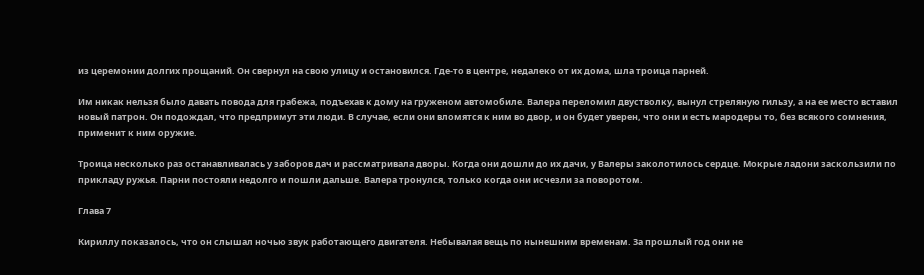из церемонии долгих прощаний. Он свернул на свою улицу и остановился. Где-то в центре, недалеко от их дома, шла троица парней.

Им никак нельзя было давать повода для грабежа, подъехав к дому на груженом автомобиле. Валера переломил двустволку, вынул стреляную гильзу, а на ее место вставил новый патрон. Он подождал, что предпримут эти люди. В случае, если они вломятся к ним во двор, и он будет уверен, что они и есть мародеры то, без всякого сомнения, применит к ним оружие.

Троица несколько раз останавливалась у заборов дач и рассматривала дворы. Когда они дошли до их дачи, у Валеры заколотилось сердце. Мокрые ладони заскользили по прикладу ружья. Парни постояли недолго и пошли дальше. Валера тронулся, только когда они исчезли за поворотом.

Глава 7

Кириллу показалось, что он слышал ночью звук работающего двигателя. Небывалая вещь по нынешним временам. За прошлый год они не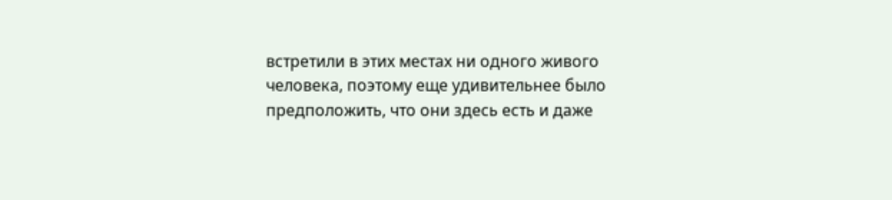встретили в этих местах ни одного живого человека, поэтому еще удивительнее было предположить, что они здесь есть и даже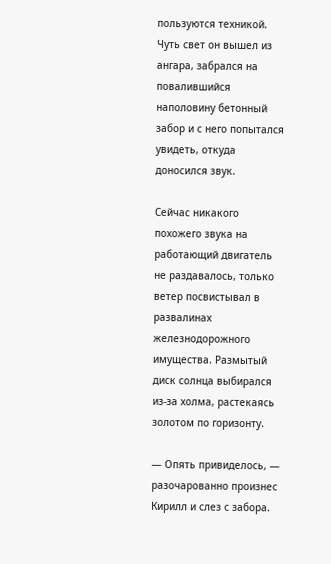пользуются техникой. Чуть свет он вышел из ангара, забрался на повалившийся наполовину бетонный забор и с него попытался увидеть, откуда доносился звук.

Сейчас никакого похожего звука на работающий двигатель не раздавалось, только ветер посвистывал в развалинах железнодорожного имущества. Размытый диск солнца выбирался из-за холма, растекаясь золотом по горизонту.

— Опять привиделось, — разочарованно произнес Кирилл и слез с забора.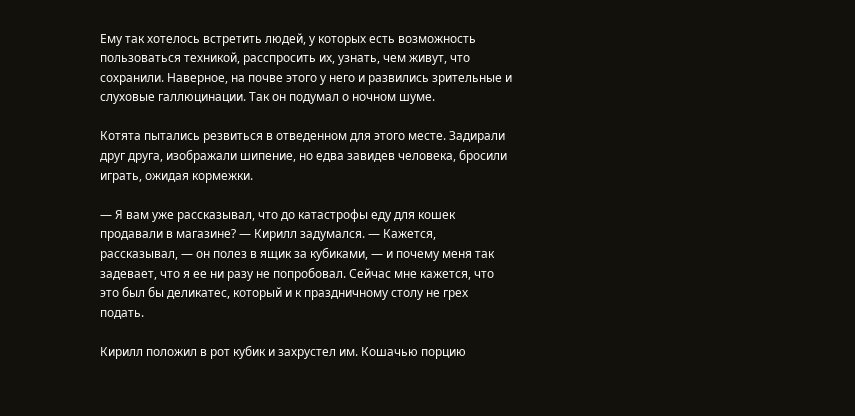Ему так хотелось встретить людей, у которых есть возможность пользоваться техникой, расспросить их, узнать, чем живут, что сохранили. Наверное, на почве этого у него и развились зрительные и слуховые галлюцинации. Так он подумал о ночном шуме.

Котята пытались резвиться в отведенном для этого месте. Задирали друг друга, изображали шипение, но едва завидев человека, бросили играть, ожидая кормежки.

— Я вам уже рассказывал, что до катастрофы еду для кошек продавали в магазине? — Кирилл задумался. — Кажется, рассказывал, — он полез в ящик за кубиками, — и почему меня так задевает, что я ее ни разу не попробовал. Сейчас мне кажется, что это был бы деликатес, который и к праздничному столу не грех подать.

Кирилл положил в рот кубик и захрустел им. Кошачью порцию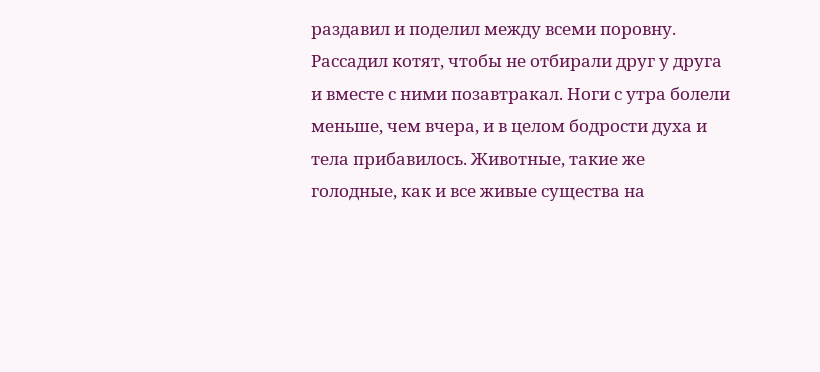раздавил и поделил между всеми поровну. Рассадил котят, чтобы не отбирали друг у друга и вместе с ними позавтракал. Ноги с утра болели меньше, чем вчера, и в целом бодрости духа и тела прибавилось. Животные, такие же голодные, как и все живые существа на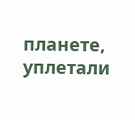планете, уплетали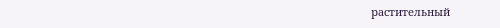растительный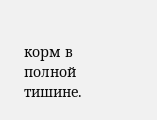корм в полной тишине.